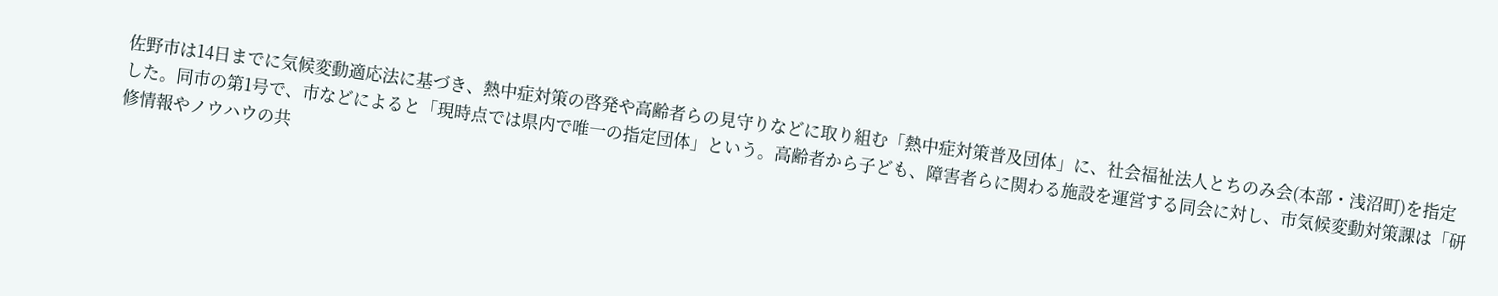佐野市は14日までに気候変動適応法に基づき、熱中症対策の啓発や高齢者らの見守りなどに取り組む「熱中症対策普及団体」に、社会福祉法人とちのみ会(本部・浅沼町)を指定した。同市の第1号で、市などによると「現時点では県内で唯一の指定団体」という。高齢者から子ども、障害者らに関わる施設を運営する同会に対し、市気候変動対策課は「研修情報やノウハウの共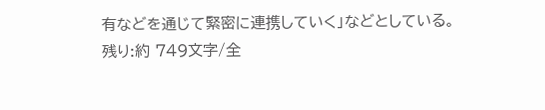有などを通じて緊密に連携していく」などとしている。
残り:約 749文字/全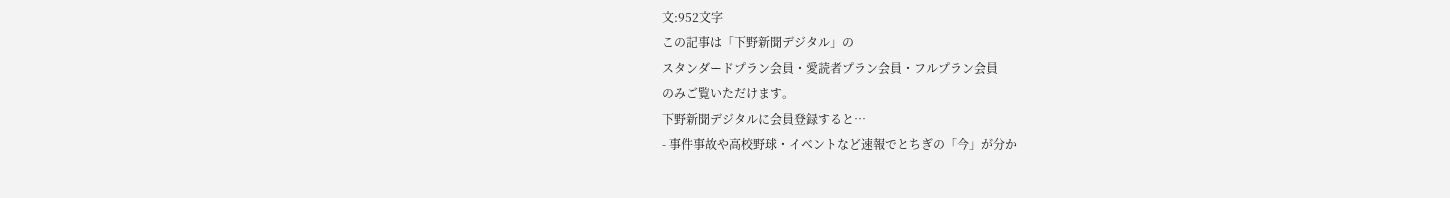文:952文字
この記事は「下野新聞デジタル」の
スタンダードプラン会員・愛読者プラン会員・フルプラン会員
のみご覧いただけます。
下野新聞デジタルに会員登録すると…
- 事件事故や高校野球・イベントなど速報でとちぎの「今」が分か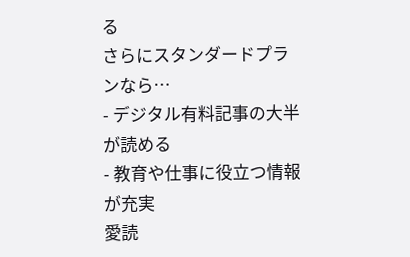る
さらにスタンダードプランなら…
- デジタル有料記事の大半が読める
- 教育や仕事に役立つ情報が充実
愛読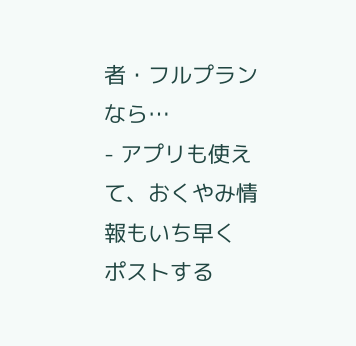者・フルプランなら…
- アプリも使えて、おくやみ情報もいち早く
ポストする